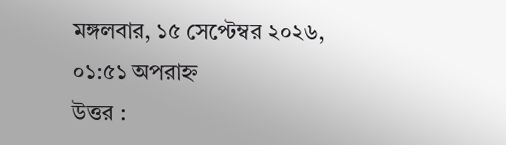মঙ্গলবার, ১৫ সেপ্টেম্বর ২০২৬, ০১:৫১ অপরাহ্ন
উত্তর :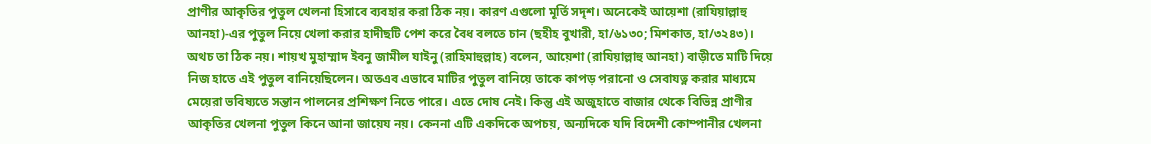প্রাণীর আকৃতির পুতুল খেলনা হিসাবে ব্যবহার করা ঠিক নয়। কারণ এগুলো মূর্তি সদৃশ। অনেকেই আয়েশা (রাযিয়াল্লাহু আনহা)-এর পুতুল নিয়ে খেলা করার হাদীছটি পেশ করে বৈধ বলতে চান (ছহীহ বুখারী, হা/৬১৩০; মিশকাত, হা/৩২৪৩)। অথচ তা ঠিক নয়। শায়খ মুহাম্মাদ ইবনু জামীল যাইনু (রাহিমাহুল্লাহ) বলেন, আয়েশা (রাযিয়াল্লাহু আনহা) বাড়ীতে মাটি দিয়ে নিজ হাতে এই পুতুল বানিয়েছিলেন। অতএব এভাবে মাটির পুতুল বানিয়ে তাকে কাপড় পরানো ও সেবাযত্ন করার মাধ্যমে মেয়েরা ভবিষ্যতে সন্তান পালনের প্রশিক্ষণ নিতে পারে। এতে দোষ নেই। কিন্তু এই অজুহাতে বাজার থেকে বিভিন্ন প্রাণীর আকৃতির খেলনা পুতুল কিনে আনা জায়েয নয়। কেননা এটি একদিকে অপচয়, অন্যদিকে যদি বিদেশী কোম্পানীর খেলনা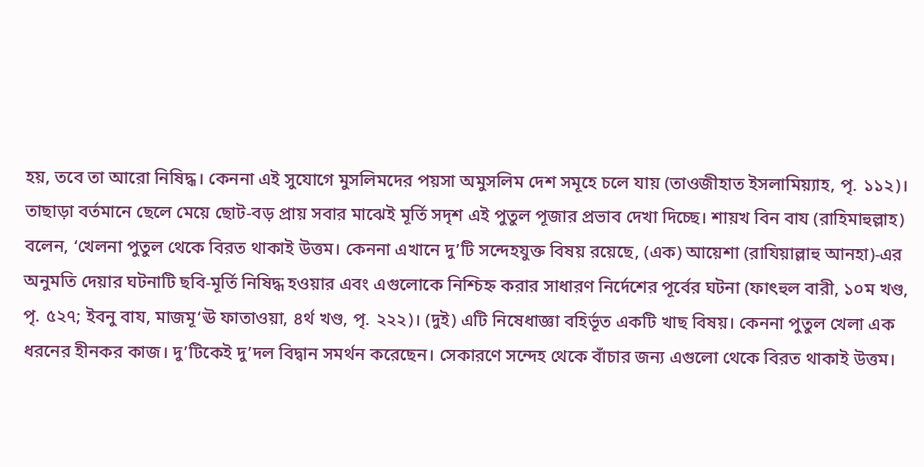হয়, তবে তা আরো নিষিদ্ধ। কেননা এই সুযোগে মুসলিমদের পয়সা অমুসলিম দেশ সমূহে চলে যায় (তাওজীহাত ইসলামিয়্যাহ, পৃ. ১১২)। তাছাড়া বর্তমানে ছেলে মেয়ে ছোট-বড় প্রায় সবার মাঝেই মূর্তি সদৃশ এই পুতুল পূজার প্রভাব দেখা দিচ্ছে। শায়খ বিন বায (রাহিমাহুল্লাহ) বলেন, ‘খেলনা পুতুল থেকে বিরত থাকাই উত্তম। কেননা এখানে দু’টি সন্দেহযুক্ত বিষয় রয়েছে, (এক) আয়েশা (রাযিয়াল্লাহু আনহা)-এর অনুমতি দেয়ার ঘটনাটি ছবি-মূর্তি নিষিদ্ধ হওয়ার এবং এগুলোকে নিশ্চিহ্ন করার সাধারণ নির্দেশের পূর্বের ঘটনা (ফাৎহুল বারী, ১০ম খণ্ড, পৃ. ৫২৭; ইবনু বায, মাজমূ‘ঊ ফাতাওয়া, ৪র্থ খণ্ড, পৃ. ২২২)। (দুই) এটি নিষেধাজ্ঞা বহির্ভূত একটি খাছ বিষয়। কেননা পুতুল খেলা এক ধরনের হীনকর কাজ। দু’টিকেই দু’দল বিদ্বান সমর্থন করেছেন। সেকারণে সন্দেহ থেকে বাঁচার জন্য এগুলো থেকে বিরত থাকাই উত্তম।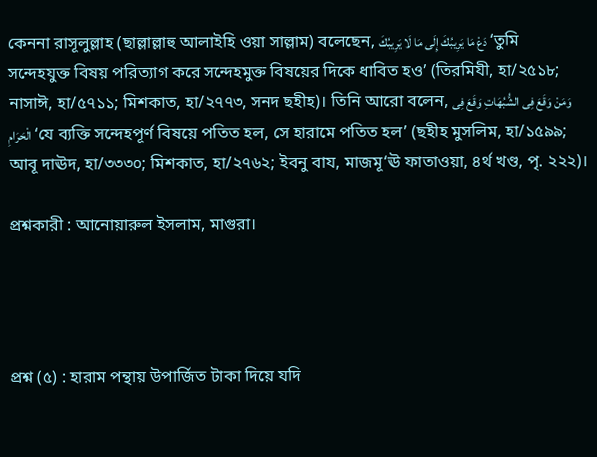কেননা রাসূলুল্লাহ (ছাল্লাল্লাহু আলাইহি ওয়া সাল্লাম) বলেছেন, دَعْ مَا يَرِيبُكَ إِلَى مَا لَا يَرِيبُكَ ‘তুমি সন্দেহযুক্ত বিষয় পরিত্যাগ করে সন্দেহমুক্ত বিষয়ের দিকে ধাবিত হও’ (তিরমিযী, হা/২৫১৮; নাসাঈ, হা/৫৭১১; মিশকাত, হা/২৭৭৩, সনদ ছহীহ)। তিনি আরো বলেন, وَمَنْ وَقَعَ فِى الشُّبُهَاتِ وَقَعَ فِى الْحَرَامِ ‘যে ব্যক্তি সন্দেহপূর্ণ বিষয়ে পতিত হল, সে হারামে পতিত হল’ (ছহীহ মুসলিম, হা/১৫৯৯; আবূ দাঊদ, হা/৩৩৩০; মিশকাত, হা/২৭৬২; ইবনু বায, মাজমূ‘ঊ ফাতাওয়া, ৪র্থ খণ্ড, পৃ. ২২২)।

প্রশ্নকারী : আনোয়ারুল ইসলাম, মাগুরা।




প্রশ্ন (৫) : হারাম পন্থায় উপার্জিত টাকা দিয়ে যদি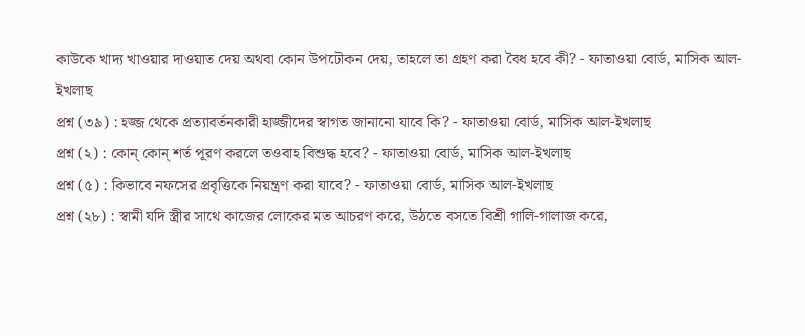কাউকে খাদ্য খাওয়ার দাওয়াত দেয় অথবা কোন উপঢৌকন দেয়, তাহলে তা গ্রহণ করা বৈধ হবে কী? - ফাতাওয়া বোর্ড, মাসিক আল-ইখলাছ
প্রশ্ন (৩৯) : হজ্জ থেকে প্রত্যাবর্তনকারী হাজ্জীদের স্বাগত জানানো যাবে কি? - ফাতাওয়া বোর্ড, মাসিক আল-ইখলাছ
প্রশ্ন (২) : কোন্ কোন্ শর্ত পূরণ করলে তওবাহ বিশুদ্ধ হবে? - ফাতাওয়া বোর্ড, মাসিক আল-ইখলাছ
প্রশ্ন (৫) : কিভাবে নফসের প্রবৃত্তিকে নিয়ন্ত্রণ করা যাবে? - ফাতাওয়া বোর্ড, মাসিক আল-ইখলাছ
প্রশ্ন (২৮) : স্বামী যদি স্ত্রীর সাথে কাজের লোকের মত আচরণ করে, উঠতে বসতে বিশ্রী গালি-গালাজ করে,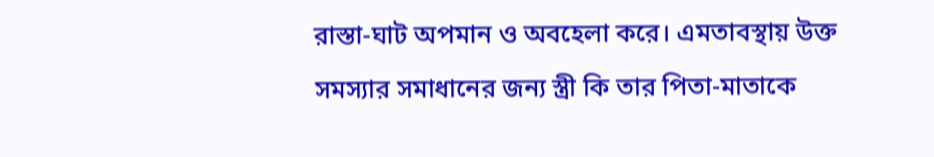রাস্তা-ঘাট অপমান ও অবহেলা করে। এমতাবস্থায় উক্ত সমস্যার সমাধানের জন্য স্ত্রী কি তার পিতা-মাতাকে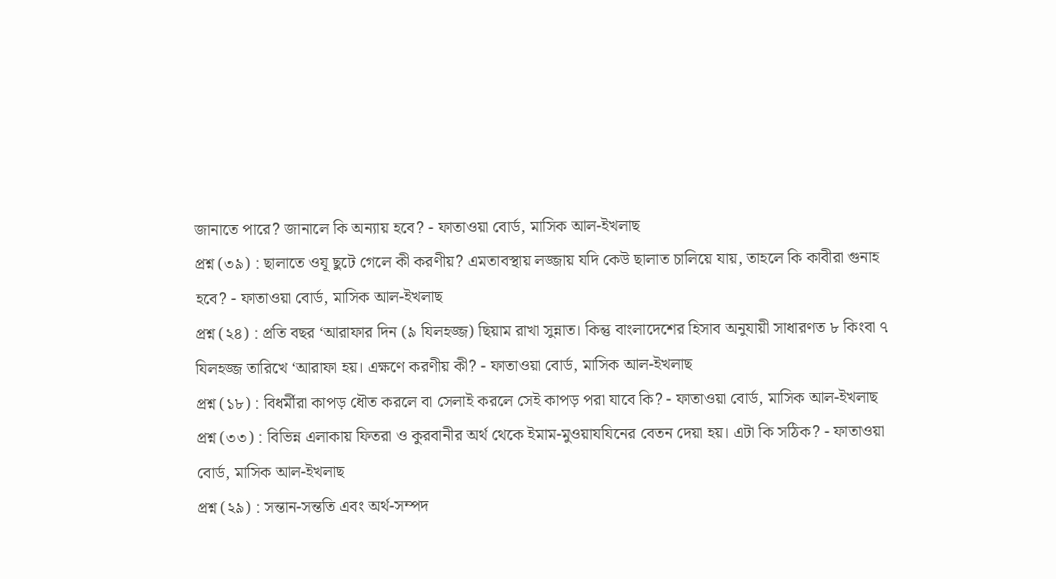জানাতে পারে? জানালে কি অন্যায় হবে? - ফাতাওয়া বোর্ড, মাসিক আল-ইখলাছ
প্রশ্ন (৩৯) : ছালাতে ওযূ ছুটে গেলে কী করণীয়? এমতাবস্থায় লজ্জায় যদি কেউ ছালাত চালিয়ে যায়, তাহলে কি কাবীরা গুনাহ হবে? - ফাতাওয়া বোর্ড, মাসিক আল-ইখলাছ
প্রশ্ন (২৪) : প্রতি বছর ‘আরাফার দিন (৯ যিলহজ্জ) ছিয়াম রাখা সুন্নাত। কিন্তু বাংলাদেশের হিসাব অনুযায়ী সাধারণত ৮ কিংবা ৭ যিলহজ্জ তারিখে ‘আরাফা হয়। এক্ষণে করণীয় কী? - ফাতাওয়া বোর্ড, মাসিক আল-ইখলাছ
প্রশ্ন (১৮) : বিধর্মীরা কাপড় ধৌত করলে বা সেলাই করলে সেই কাপড় পরা যাবে কি? - ফাতাওয়া বোর্ড, মাসিক আল-ইখলাছ
প্রশ্ন (৩৩) : বিভিন্ন এলাকায় ফিতরা ও কুরবানীর অর্থ থেকে ইমাম-মুওয়াযযিনের বেতন দেয়া হয়। এটা কি সঠিক? - ফাতাওয়া বোর্ড, মাসিক আল-ইখলাছ
প্রশ্ন (২৯) : সন্তান-সন্ততি এবং অর্থ-সম্পদ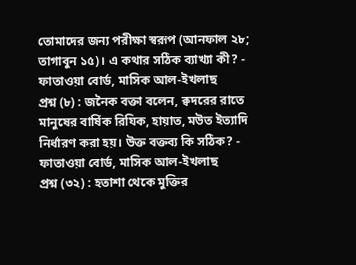তোমাদের জন্য পরীক্ষা স্বরূপ (আনফাল ২৮; তাগাবুন ১৫)। এ কথার সঠিক ব্যাখ্যা কী? - ফাতাওয়া বোর্ড, মাসিক আল-ইখলাছ
প্রশ্ন (৮) : জনৈক বক্তা বলেন, ক্বদরের রাতে মানুষের বার্ষিক রিযিক, হায়াত, মউত ইত্যাদি নির্ধারণ করা হয়। উক্ত বক্তব্য কি সঠিক? - ফাতাওয়া বোর্ড, মাসিক আল-ইখলাছ
প্রশ্ন (৩২) : হতাশা থেকে মুক্তির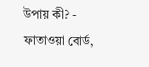উপায় কী? - ফাতাওয়া বোর্ড,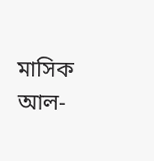মাসিক আল-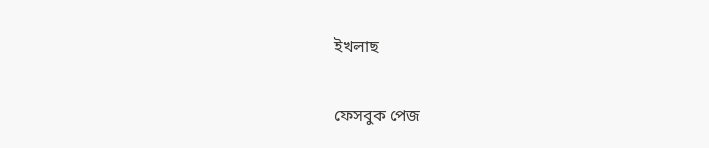ইখলাছ

ফেসবুক পেজ